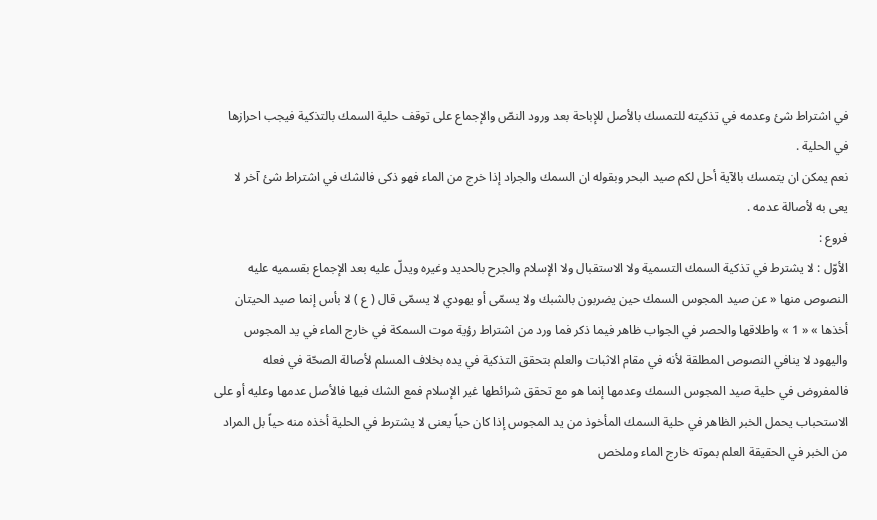في اشتراط شئ وعدمه في تذكيته للتمسك بالأصل للإباحة بعد ورود النصّ والإجماع على توقف حلية السمك بالتذكية فيجب احرازها في الحلية .
نعم يمكن ان يتمسك بالآية أحل لكم صيد البحر وبقوله ان السمك والجراد إذا خرج من الماء فهو ذكى فالشك في اشتراط شئ آخر لا يعى به لأصالة عدمه .
فروع :
الأوّل : لا يشترط في تذكية السمك التسمية ولا الاستقبال ولا الإسلام والجرح بالحديد وغيره ويدلّ عليه بعد الإجماع بقسميه عليه النصوص منها « عن صيد المجوس السمك حين يضربون بالشبك ولا يسمّى أو يهودي لا يسمّى قال ( ع ) لا بأس إنما صيد الحيتان أخذها » « 1 » واطلاقها والحصر في الجواب ظاهر فيما ذكر فما ورد من اشتراط رؤية موت السمكة في خارج الماء في يد المجوس واليهود لا ينافي النصوص المطلقة لأنه في مقام الاثبات والعلم بتحقق التذكية في يده بخلاف المسلم لأصالة الصحّة في فعله فالمفروض في حلية صيد المجوس السمك وعدمها إنما هو مع تحقق شرائطها غير الإسلام فمع الشك فيها فالأصل عدمها وعليه أو على الاستحباب يحمل الخبر الظاهر في حلية السمك المأخوذ من يد المجوس إذا كان حياً يعنى لا يشترط في الحلية أخذه منه حياً بل المراد من الخبر في الحقيقة العلم بموته خارج الماء وملخص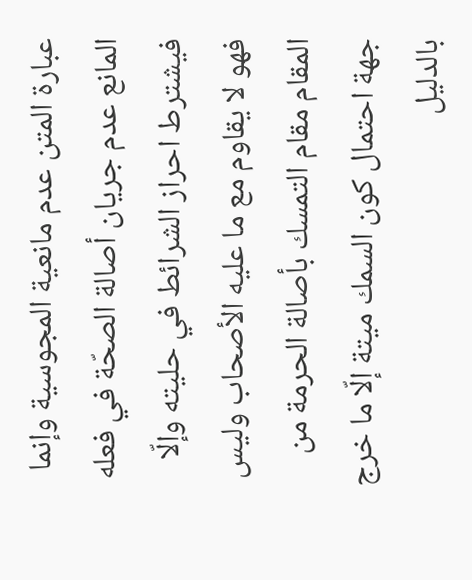عبارة المتن عدم مانعية المجوسية وإنما المانع عدم جريان أصالة الصحّة في فعله فيشترط احراز الشرائط في حليته وإلّا فهو لا يقاوم مع ما عليه الأصحاب وليس المقام مقام التمسك بأصالة الحرمة من جهة احتمال كون السمك ميتة إلّا ما خرج بالدليل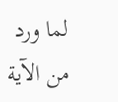لما ورد من الآية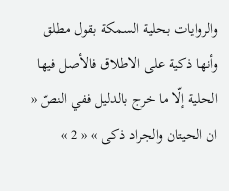والروايات بحلية السمكة بقول مطلق وأنها ذكية على الاطلاق فالأصل فيها الحلية إلّا ما خرج بالدليل ففي النصّ « ان الحيتان والجراد ذكى » « 2 »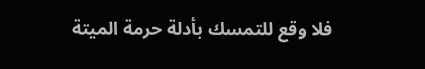فلا وقع للتمسك بأدلة حرمة الميتة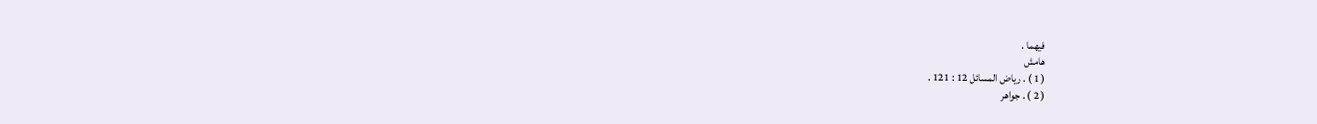فيهما .
هامش
( 1 ) . رياض المسائل 12 : 121 .
( 2 ) . جواهر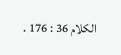الكلام 36 : 176 .